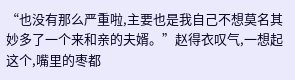“也没有那么严重啦,主要也是我自己不想莫名其妙多了一个来和亲的夫婿。”赵得衣叹气,一想起这个,嘴里的枣都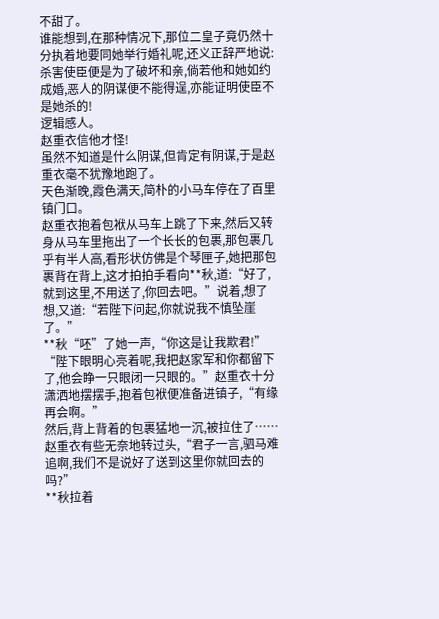不甜了。
谁能想到,在那种情况下,那位二皇子竟仍然十分执着地要同她举行婚礼呢,还义正辞严地说:杀害使臣便是为了破坏和亲,倘若他和她如约成婚,恶人的阴谋便不能得逞,亦能证明使臣不是她杀的!
逻辑感人。
赵重衣信他才怪!
虽然不知道是什么阴谋,但肯定有阴谋,于是赵重衣毫不犹豫地跑了。
天色渐晚,霞色满天,简朴的小马车停在了百里镇门口。
赵重衣抱着包袱从马车上跳了下来,然后又转身从马车里拖出了一个长长的包裹,那包裹几乎有半人高,看形状仿佛是个琴匣子,她把那包裹背在背上,这才拍拍手看向**秋,道:“好了,就到这里,不用送了,你回去吧。”说着,想了想,又道:“若陛下问起,你就说我不慎坠崖了。”
**秋“呸”了她一声,“你这是让我欺君!”
“陛下眼明心亮着呢,我把赵家军和你都留下了,他会睁一只眼闭一只眼的。”赵重衣十分潇洒地摆摆手,抱着包袱便准备进镇子,“有缘再会啊。”
然后,背上背着的包裹猛地一沉,被拉住了……
赵重衣有些无奈地转过头,“君子一言,驷马难追啊,我们不是说好了送到这里你就回去的吗?”
**秋拉着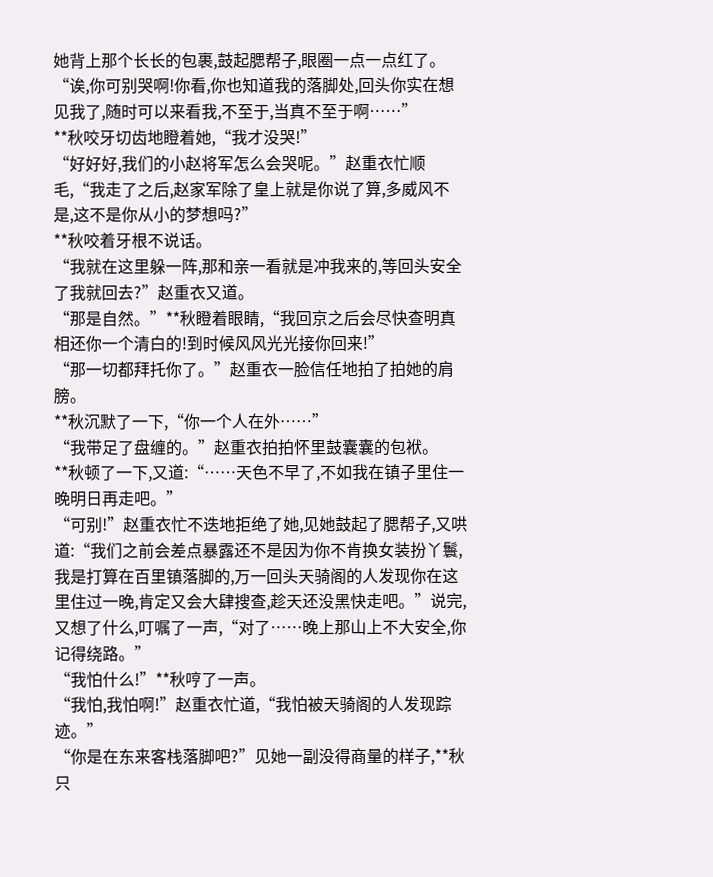她背上那个长长的包裹,鼓起腮帮子,眼圈一点一点红了。
“诶,你可别哭啊!你看,你也知道我的落脚处,回头你实在想见我了,随时可以来看我,不至于,当真不至于啊……”
**秋咬牙切齿地瞪着她,“我才没哭!”
“好好好,我们的小赵将军怎么会哭呢。”赵重衣忙顺毛,“我走了之后,赵家军除了皇上就是你说了算,多威风不是,这不是你从小的梦想吗?”
**秋咬着牙根不说话。
“我就在这里躲一阵,那和亲一看就是冲我来的,等回头安全了我就回去?”赵重衣又道。
“那是自然。”**秋瞪着眼睛,“我回京之后会尽快查明真相还你一个清白的!到时候风风光光接你回来!”
“那一切都拜托你了。”赵重衣一脸信任地拍了拍她的肩膀。
**秋沉默了一下,“你一个人在外……”
“我带足了盘缠的。”赵重衣拍拍怀里鼓囊囊的包袱。
**秋顿了一下,又道:“……天色不早了,不如我在镇子里住一晚明日再走吧。”
“可别!”赵重衣忙不迭地拒绝了她,见她鼓起了腮帮子,又哄道:“我们之前会差点暴露还不是因为你不肯换女装扮丫鬟,我是打算在百里镇落脚的,万一回头天骑阁的人发现你在这里住过一晚,肯定又会大肆搜查,趁天还没黑快走吧。”说完,又想了什么,叮嘱了一声,“对了……晚上那山上不大安全,你记得绕路。”
“我怕什么!”**秋哼了一声。
“我怕,我怕啊!”赵重衣忙道,“我怕被天骑阁的人发现踪迹。”
“你是在东来客栈落脚吧?”见她一副没得商量的样子,**秋只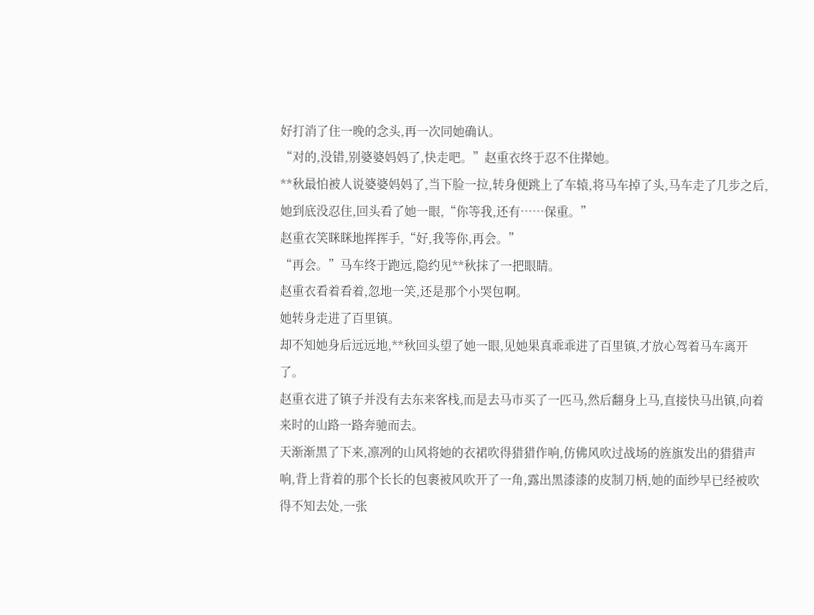好打消了住一晚的念头,再一次同她确认。
“对的,没错,别婆婆妈妈了,快走吧。”赵重衣终于忍不住撵她。
**秋最怕被人说婆婆妈妈了,当下脸一拉,转身便跳上了车辕,将马车掉了头,马车走了几步之后,她到底没忍住,回头看了她一眼,“你等我,还有……保重。”
赵重衣笑眯眯地挥挥手,“好,我等你,再会。”
“再会。”马车终于跑远,隐约见**秋抹了一把眼睛。
赵重衣看着看着,忽地一笑,还是那个小哭包啊。
她转身走进了百里镇。
却不知她身后远远地,**秋回头望了她一眼,见她果真乖乖进了百里镇,才放心驾着马车离开了。
赵重衣进了镇子并没有去东来客栈,而是去马市买了一匹马,然后翻身上马,直接快马出镇,向着来时的山路一路奔驰而去。
天渐渐黑了下来,凛冽的山风将她的衣裙吹得猎猎作响,仿佛风吹过战场的旌旗发出的猎猎声响,背上背着的那个长长的包裹被风吹开了一角,露出黑漆漆的皮制刀柄,她的面纱早已经被吹得不知去处,一张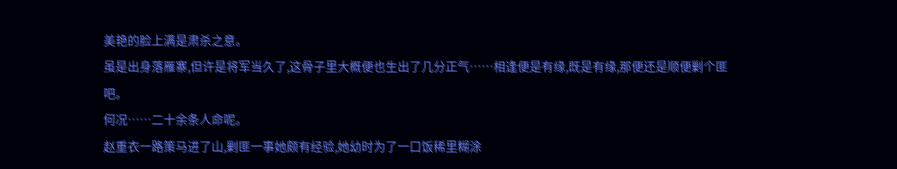美艳的脸上满是肃杀之意。
虽是出身落雁寨,但许是将军当久了,这骨子里大概便也生出了几分正气……相逢便是有缘,既是有缘,那便还是顺便剿个匪吧。
何况……二十余条人命呢。
赵重衣一路策马进了山,剿匪一事她颇有经验,她幼时为了一口饭稀里糊涂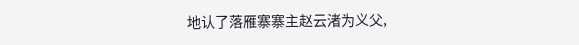地认了落雁寨寨主赵云渚为义父,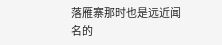落雁寨那时也是远近闻名的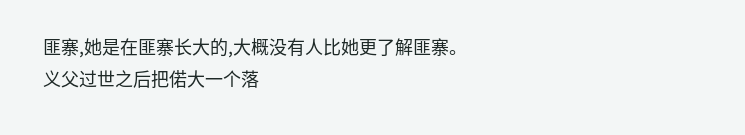匪寨,她是在匪寨长大的,大概没有人比她更了解匪寨。义父过世之后把偌大一个落